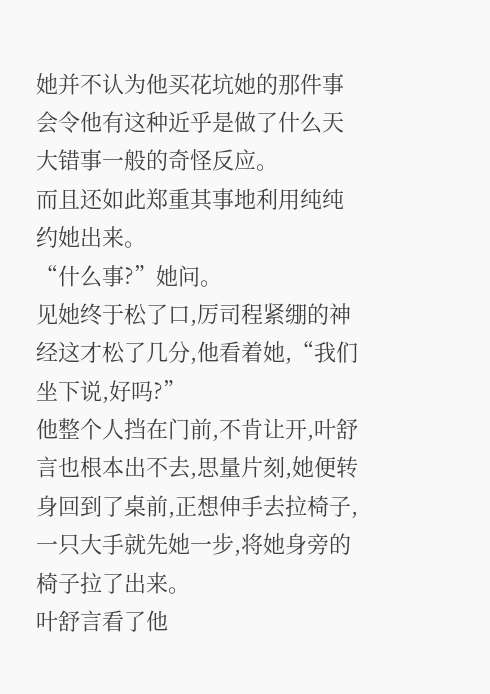她并不认为他买花坑她的那件事会令他有这种近乎是做了什么天大错事一般的奇怪反应。
而且还如此郑重其事地利用纯纯约她出来。
“什么事?”她问。
见她终于松了口,厉司程紧绷的神经这才松了几分,他看着她,“我们坐下说,好吗?”
他整个人挡在门前,不肯让开,叶舒言也根本出不去,思量片刻,她便转身回到了桌前,正想伸手去拉椅子,一只大手就先她一步,将她身旁的椅子拉了出来。
叶舒言看了他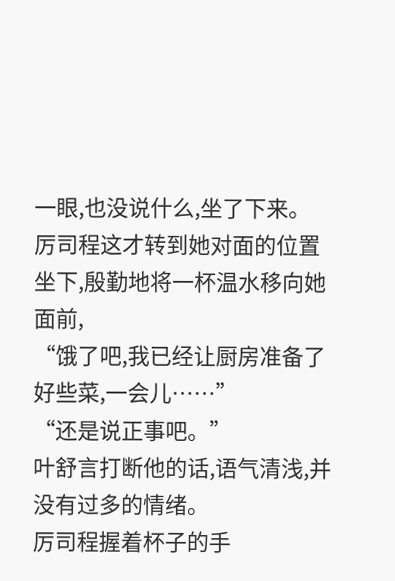一眼,也没说什么,坐了下来。
厉司程这才转到她对面的位置坐下,殷勤地将一杯温水移向她面前,
“饿了吧,我已经让厨房准备了好些菜,一会儿……”
“还是说正事吧。”
叶舒言打断他的话,语气清浅,并没有过多的情绪。
厉司程握着杯子的手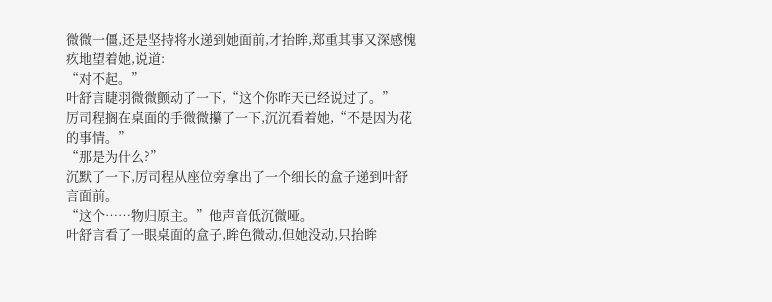微微一僵,还是坚持将水递到她面前,才抬眸,郑重其事又深感愧疚地望着她,说道:
“对不起。”
叶舒言睫羽微微颤动了一下,“这个你昨天已经说过了。”
厉司程搁在桌面的手微微攥了一下,沉沉看着她,“不是因为花的事情。”
“那是为什么?”
沉默了一下,厉司程从座位旁拿出了一个细长的盒子递到叶舒言面前。
“这个……物归原主。”他声音低沉微哑。
叶舒言看了一眼桌面的盒子,眸色微动,但她没动,只抬眸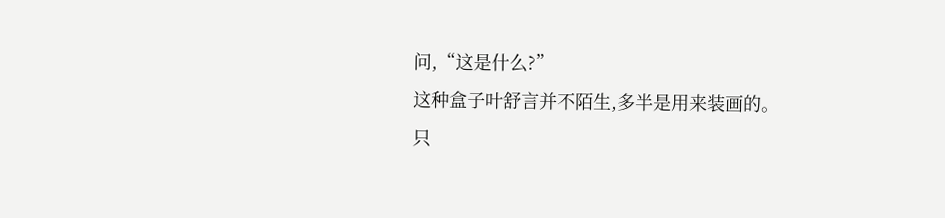问,“这是什么?”
这种盒子叶舒言并不陌生,多半是用来装画的。
只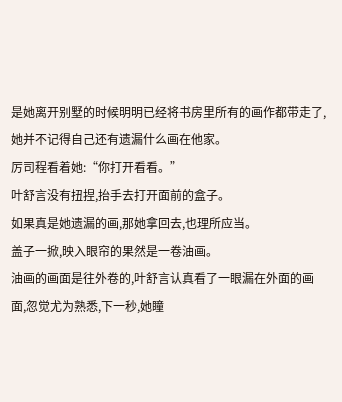是她离开别墅的时候明明已经将书房里所有的画作都带走了,她并不记得自己还有遗漏什么画在他家。
厉司程看着她:“你打开看看。”
叶舒言没有扭捏,抬手去打开面前的盒子。
如果真是她遗漏的画,那她拿回去,也理所应当。
盖子一掀,映入眼帘的果然是一卷油画。
油画的画面是往外卷的,叶舒言认真看了一眼漏在外面的画面,忽觉尤为熟悉,下一秒,她瞳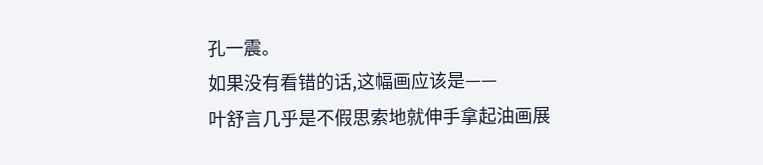孔一震。
如果没有看错的话,这幅画应该是——
叶舒言几乎是不假思索地就伸手拿起油画展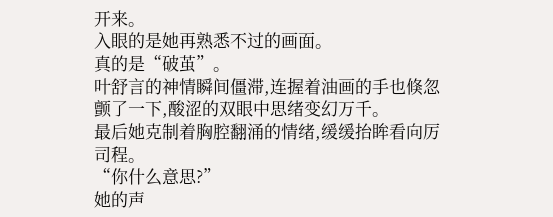开来。
入眼的是她再熟悉不过的画面。
真的是“破茧”。
叶舒言的神情瞬间僵滞,连握着油画的手也倏忽颤了一下,酸涩的双眼中思绪变幻万千。
最后她克制着胸腔翻涌的情绪,缓缓抬眸看向厉司程。
“你什么意思?”
她的声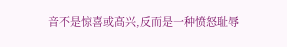音不是惊喜或高兴,反而是一种愤怒耻辱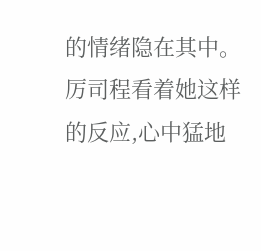的情绪隐在其中。
厉司程看着她这样的反应,心中猛地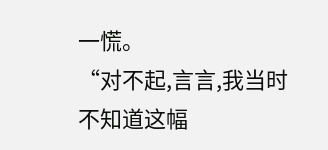一慌。
“对不起,言言,我当时不知道这幅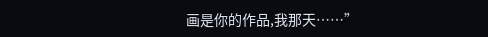画是你的作品,我那天……”